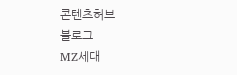콘텐츠허브
블로그
MZ세대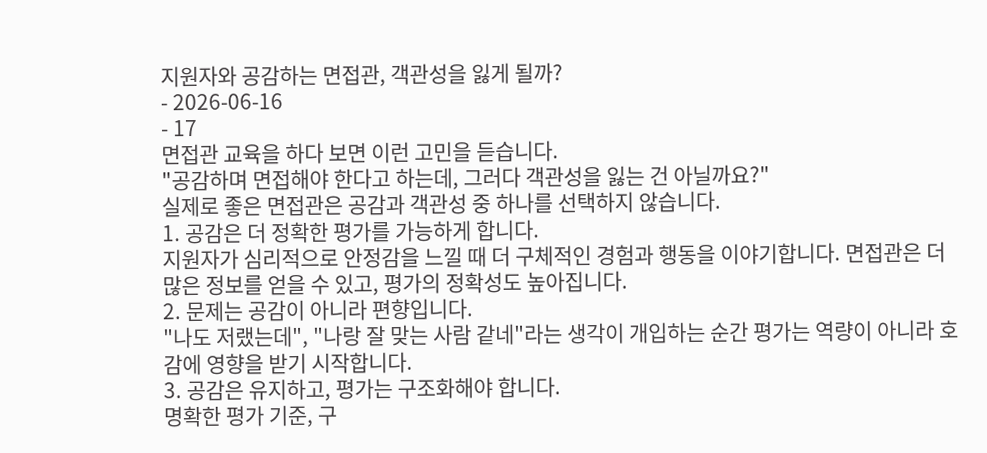지원자와 공감하는 면접관, 객관성을 잃게 될까?
- 2026-06-16
- 17
면접관 교육을 하다 보면 이런 고민을 듣습니다.
"공감하며 면접해야 한다고 하는데, 그러다 객관성을 잃는 건 아닐까요?"
실제로 좋은 면접관은 공감과 객관성 중 하나를 선택하지 않습니다.
1. 공감은 더 정확한 평가를 가능하게 합니다.
지원자가 심리적으로 안정감을 느낄 때 더 구체적인 경험과 행동을 이야기합니다. 면접관은 더 많은 정보를 얻을 수 있고, 평가의 정확성도 높아집니다.
2. 문제는 공감이 아니라 편향입니다.
"나도 저랬는데", "나랑 잘 맞는 사람 같네"라는 생각이 개입하는 순간 평가는 역량이 아니라 호감에 영향을 받기 시작합니다.
3. 공감은 유지하고, 평가는 구조화해야 합니다.
명확한 평가 기준, 구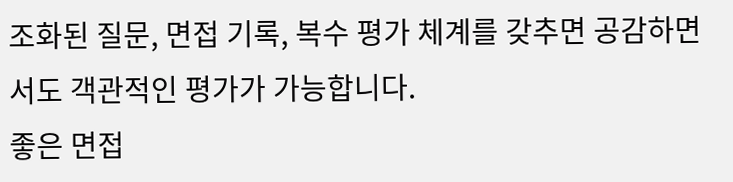조화된 질문, 면접 기록, 복수 평가 체계를 갖추면 공감하면서도 객관적인 평가가 가능합니다.
좋은 면접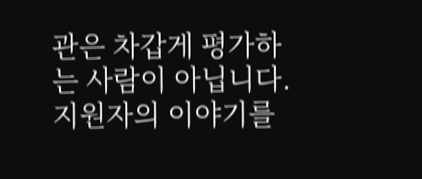관은 차갑게 평가하는 사람이 아닙니다.
지원자의 이야기를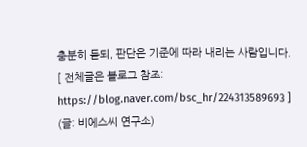충분히 듣되, 판단은 기준에 따라 내리는 사람입니다.
[ 전체글은 블로그 참조: https://blog.naver.com/bsc_hr/224313589693 ]
(글: 비에스씨 연구소)